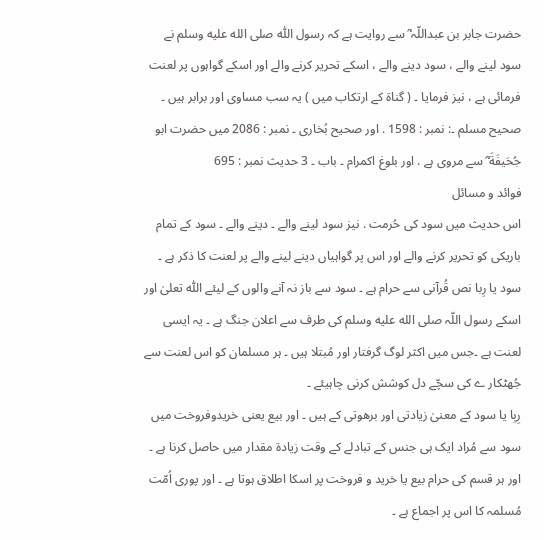حضرت جابر بن عبداللّہ ؓ سے روایت ہے کہ رسول اللّٰہ صلى الله عليه وسلم نے سود لینے والے ، سود دینے والے ، اسکے تحریر کرنے والے اور اسکے گواہوں پر لعنت فرمائی ہے ، نیز فرمایا ۔ ( گناة کے ارتکاب میں ) یہ سب مساوی اور برابر ہیں ۔ صحیح مسلم ۔: نمبر : 1598 . اور صحیح بُخاری ۔ نمبر : 2086 میں حضرت ابو جُحَیفَةَ ؓ سے مروی ہے . اور بلوغ اکمرام ۔ باب ۔ 3 حدیث نمبر : 695
فوائد و مسائل
اس حدیث میں سود کی حُرمت . نیز سود لینے والے ۔ دینے والے ۔ سود کے تمام باریکی کو تحریر کرنے والے اور اس پر گواہیاں دینے لینے والے پر لعنت کا ذکر ہے ۔
سود یا رِبا نص قُرآنی سے حرام ہے ۔ سود سے باز نہ آنے والوں کے لیئے اللّٰہ تعلیٰ اور اسکے رسول اللّہ صلى الله عليه وسلم کی طرف سے اعلان جنگ ہے ۔ یہ ایسی لعنت ہے ۔جس میں اکثر لوگ گرفتار اور مُبتلا ہیں ۔ ہر مسلمان کو اس لعنت سے جُھٹکار ے کی سچّے دل کوشش کرنی چاہیئے ۔
رِبِا یا سود کے معنیٰ زیادتی اور برھوتی کے ہیں ۔ اور بیع یعنی خریدوفروخت میں سود سے مُراد ایک ہی جنس کے تبادلے کے وقت زیادة مقدار میں حاصل کرنا ہے ۔ اور ہر قسم کی حرام بیع یا خرید و فروخت پر اسکا اطلاق ہوتا ہے ۔ اور پوری اُمّت مُسلمہ کا اس پر اجماع ہے ۔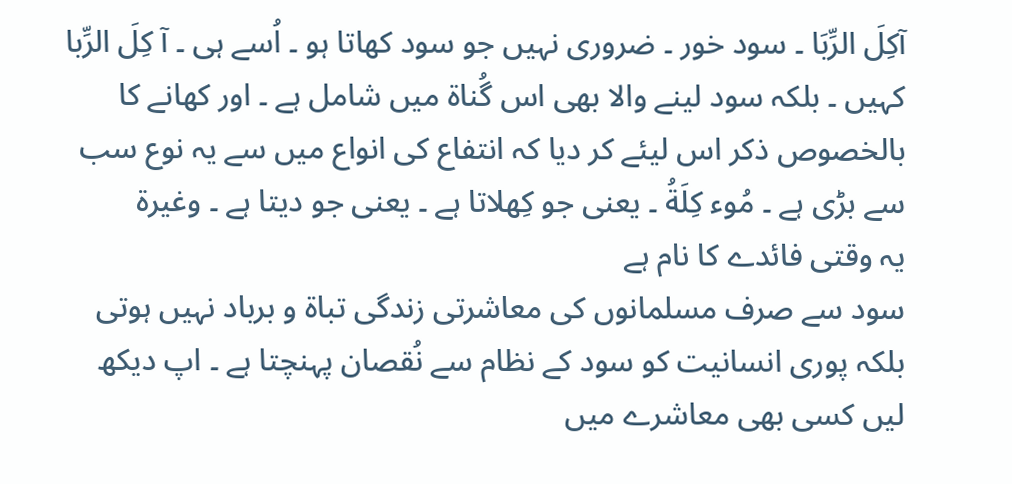آکِلَ الرِّبَا ۔ سود خور ۔ ضروری نہیں جو سود کھاتا ہو ۔ اُسے ہی ۔ آ کِلَ الرِّبا کہیں ۔ بلکہ سود لینے والا بھی اس گُناة میں شامل ہے ۔ اور کھانے کا بالخصوص ذکر اس لیئے کر دیا کہ انتفاع کی انواع میں سے یہ نوع سب سے بڑی ہے ۔ مُوء کِلَةُ ۔ یعنی جو کِھلاتا ہے ۔ یعنی جو دیتا ہے ۔ وغیرة
یہ وقتی فائدے کا نام ہے
سود سے صرف مسلمانوں کی معاشرتی زندگی تباة و برباد نہیں ہوتی بلکہ پوری انسانیت کو سود کے نظام سے نُقصان پہنچتا ہے ۔ اپ دیکھ لیں کسی بھی معاشرے میں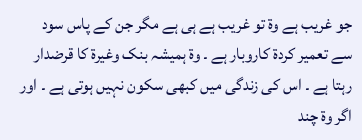جو غریب ہے وة تو غریب ہے ہی ہے مگر جن کے پاس سود سے تعمیر کردة کاروبار ہے ۔ وة ہمیشہ بنک وغیرة کا قرضدار رہتا ہے ۔ اس کی زندگی میں کبھی سکون نہیں ہوتی ہے ۔ اور اگر وة چند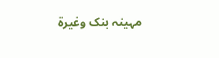مہینہ بنک وغیرة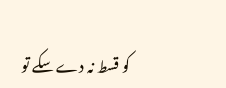کو قسط نہ دے سکے تو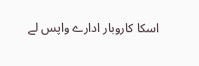اسکا کاروبار ادارے واپس لے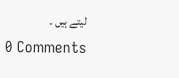لیتے ہیں ۔
0 Comments